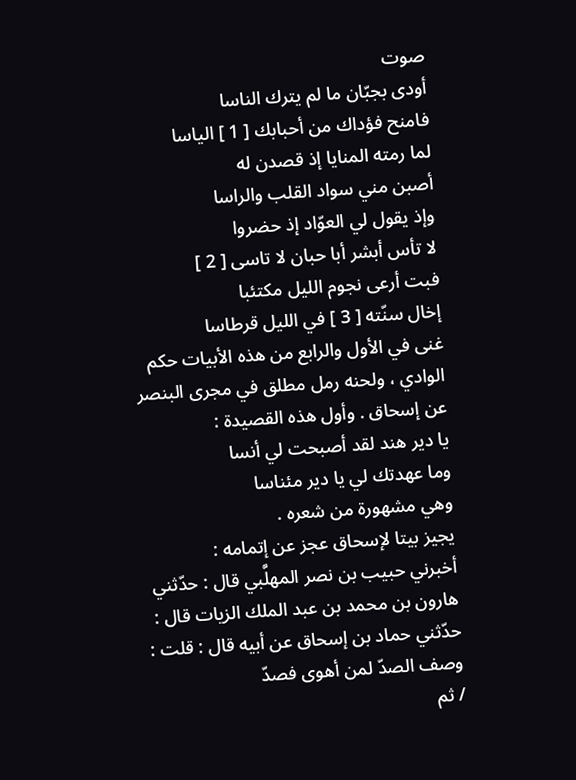صوت
أودى بجبّان ما لم يترك الناسا
فامنح فؤداك من أحبابك [ 1 ] الياسا
لما رمته المنايا إذ قصدن له
أصبن مني سواد القلب والراسا
وإذ يقول لي العوّاد إذ حضروا
لا تأس أبشر أبا حبان لا تاسى [ 2 ]
فبت أرعى نجوم الليل مكتئبا
إخال سنّته [ 3 ] في الليل قرطاسا
غنى في الأول والرابع من هذه الأبيات حكم الوادي ، ولحنه رمل مطلق في مجرى البنصر عن إسحاق . وأول هذه القصيدة :
يا دير هند لقد أصبحت لي أنسا
وما عهدتك لي يا دير مئناسا
وهي مشهورة من شعره .
يجيز بيتا لإسحاق عجز عن إتمامه :
أخبرني حبيب بن نصر المهلَّبي قال : حدّثني هارون بن محمد بن عبد الملك الزيات قال : حدّثني حماد بن إسحاق عن أبيه قال : قلت :
وصف الصدّ لمن أهوى فصدّ
/ ثم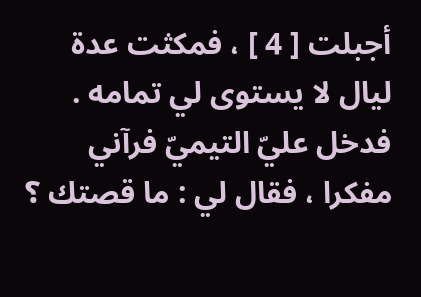أجبلت [ 4 ] ، فمكثت عدة ليال لا يستوى لي تمامه . فدخل عليّ التيميّ فرآني مفكرا ، فقال لي : ما قصتك ؟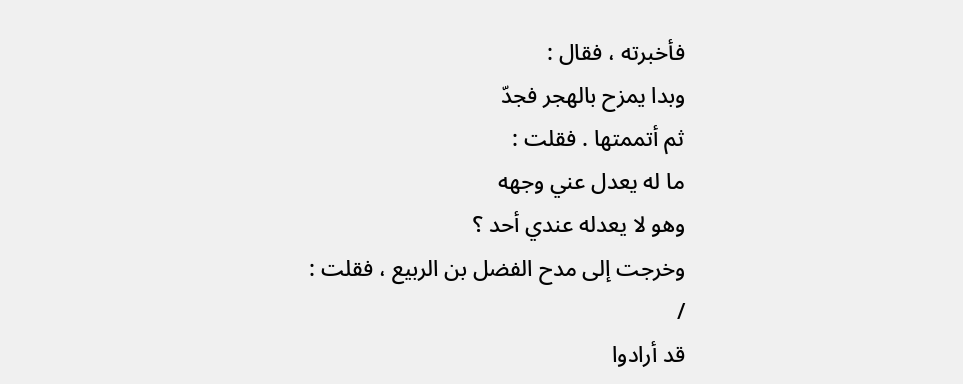فأخبرته ، فقال :
وبدا يمزح بالهجر فجدّ
ثم أتممتها . فقلت :
ما له يعدل عني وجهه
وهو لا يعدله عندي أحد ؟
وخرجت إلى مدح الفضل بن الربيع ، فقلت :
/
قد أرادوا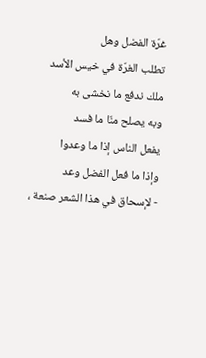غرّة الفضل وهل
تطلب الغرّة في خيس الأسد
ملك ندفع ما نخشى به
وبه يصلح منّا ما فسد
يفعل الناس إذا ما وعدوا
وإذا ما فعل الفضل وعد
- لإسحاق في هذا الشعر صنعة ،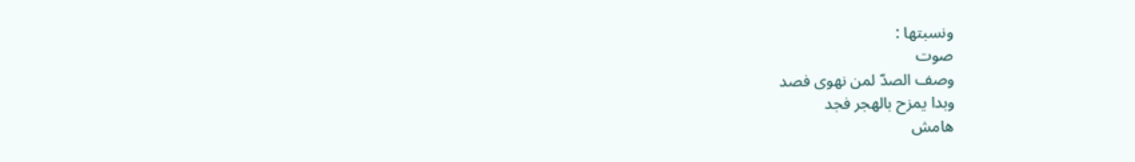ونسبتها :
صوت
وصف الصدّ لمن نهوى فصد
وبدا يمزح بالهجر فجد
هامش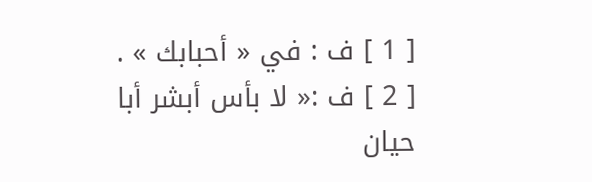[ 1 ] ف : في « أحبابك » .
[ 2 ] ف :« لا بأس أبشر أبا حيان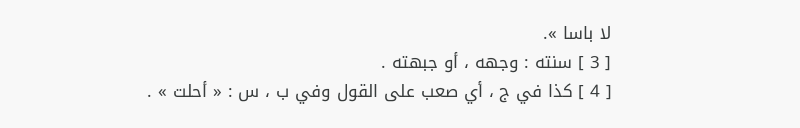لا باسا ».
[ 3 ] سنته : وجهه ، أو جبهته .
[ 4 ] كذا في ج ، أي صعب على القول وفي ب ، س : « أحلت » .